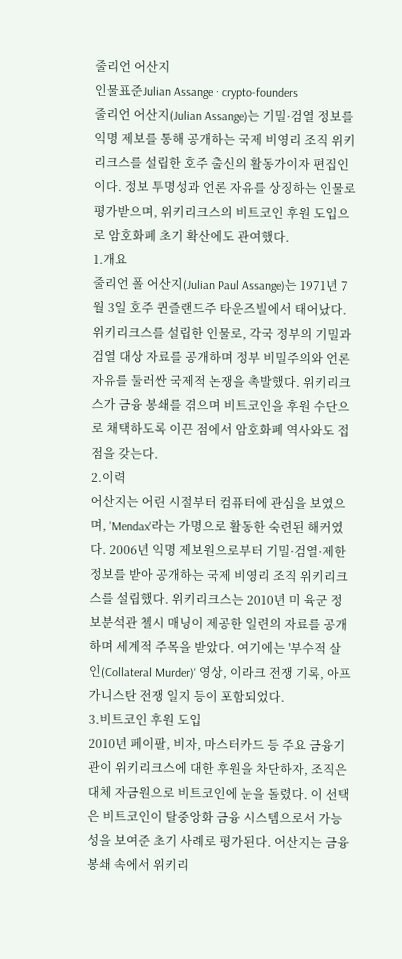줄리언 어산지
인물표준Julian Assange · crypto-founders
줄리언 어산지(Julian Assange)는 기밀·검열 정보를 익명 제보를 통해 공개하는 국제 비영리 조직 위키리크스를 설립한 호주 출신의 활동가이자 편집인이다. 정보 투명성과 언론 자유를 상징하는 인물로 평가받으며, 위키리크스의 비트코인 후원 도입으로 암호화폐 초기 확산에도 관여했다.
1.개요
줄리언 폴 어산지(Julian Paul Assange)는 1971년 7월 3일 호주 퀸즐랜드주 타운즈빌에서 태어났다. 위키리크스를 설립한 인물로, 각국 정부의 기밀과 검열 대상 자료를 공개하며 정부 비밀주의와 언론 자유를 둘러싼 국제적 논쟁을 촉발했다. 위키리크스가 금융 봉쇄를 겪으며 비트코인을 후원 수단으로 채택하도록 이끈 점에서 암호화폐 역사와도 접점을 갖는다.
2.이력
어산지는 어린 시절부터 컴퓨터에 관심을 보였으며, 'Mendax'라는 가명으로 활동한 숙련된 해커였다. 2006년 익명 제보원으로부터 기밀·검열·제한 정보를 받아 공개하는 국제 비영리 조직 위키리크스를 설립했다. 위키리크스는 2010년 미 육군 정보분석관 첼시 매닝이 제공한 일련의 자료를 공개하며 세계적 주목을 받았다. 여기에는 '부수적 살인(Collateral Murder)' 영상, 이라크 전쟁 기록, 아프가니스탄 전쟁 일지 등이 포함되었다.
3.비트코인 후원 도입
2010년 페이팔, 비자, 마스터카드 등 주요 금융기관이 위키리크스에 대한 후원을 차단하자, 조직은 대체 자금원으로 비트코인에 눈을 돌렸다. 이 선택은 비트코인이 탈중앙화 금융 시스템으로서 가능성을 보여준 초기 사례로 평가된다. 어산지는 금융 봉쇄 속에서 위키리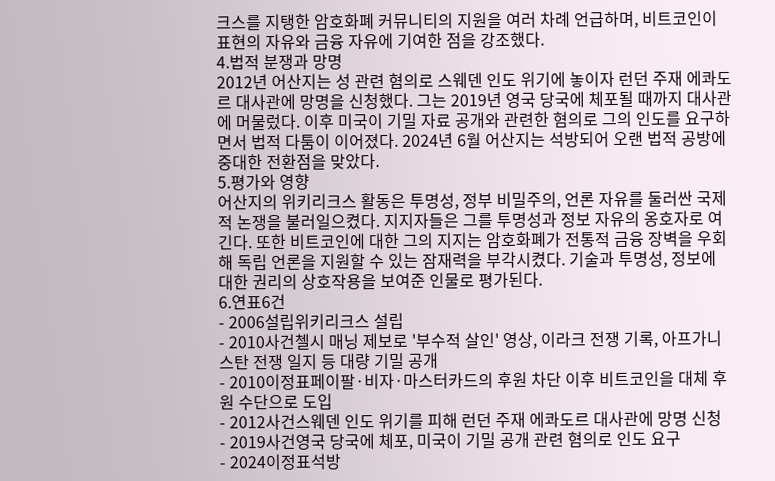크스를 지탱한 암호화폐 커뮤니티의 지원을 여러 차례 언급하며, 비트코인이 표현의 자유와 금융 자유에 기여한 점을 강조했다.
4.법적 분쟁과 망명
2012년 어산지는 성 관련 혐의로 스웨덴 인도 위기에 놓이자 런던 주재 에콰도르 대사관에 망명을 신청했다. 그는 2019년 영국 당국에 체포될 때까지 대사관에 머물렀다. 이후 미국이 기밀 자료 공개와 관련한 혐의로 그의 인도를 요구하면서 법적 다툼이 이어졌다. 2024년 6월 어산지는 석방되어 오랜 법적 공방에 중대한 전환점을 맞았다.
5.평가와 영향
어산지의 위키리크스 활동은 투명성, 정부 비밀주의, 언론 자유를 둘러싼 국제적 논쟁을 불러일으켰다. 지지자들은 그를 투명성과 정보 자유의 옹호자로 여긴다. 또한 비트코인에 대한 그의 지지는 암호화폐가 전통적 금융 장벽을 우회해 독립 언론을 지원할 수 있는 잠재력을 부각시켰다. 기술과 투명성, 정보에 대한 권리의 상호작용을 보여준 인물로 평가된다.
6.연표6건
- 2006설립위키리크스 설립
- 2010사건첼시 매닝 제보로 '부수적 살인' 영상, 이라크 전쟁 기록, 아프가니스탄 전쟁 일지 등 대량 기밀 공개
- 2010이정표페이팔·비자·마스터카드의 후원 차단 이후 비트코인을 대체 후원 수단으로 도입
- 2012사건스웨덴 인도 위기를 피해 런던 주재 에콰도르 대사관에 망명 신청
- 2019사건영국 당국에 체포, 미국이 기밀 공개 관련 혐의로 인도 요구
- 2024이정표석방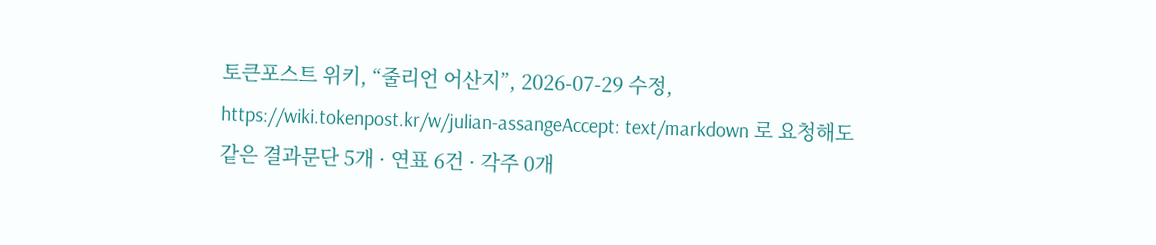토큰포스트 위키, “줄리언 어산지”, 2026-07-29 수정, https://wiki.tokenpost.kr/w/julian-assangeAccept: text/markdown 로 요청해도 같은 결과문단 5개 · 연표 6건 · 각주 0개